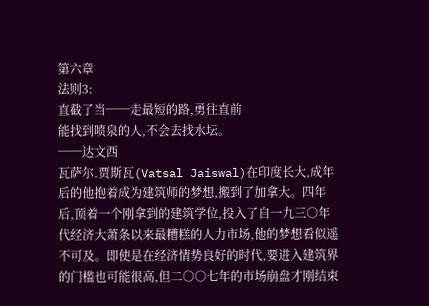第六章
法则3:
直截了当──走最短的路,勇往直前
能找到喷泉的人,不会去找水坛。
──达文西
瓦萨尔.贾斯瓦(Vatsal Jaiswal)在印度长大,成年后的他抱着成为建筑师的梦想,搬到了加拿大。四年后,顶着一个刚拿到的建筑学位,投入了自一九三○年代经济大萧条以来最糟糕的人力市场,他的梦想看似遥不可及。即使是在经济情势良好的时代,要进入建筑界的门槛也可能很高,但二○○七年的市场崩盘才刚结束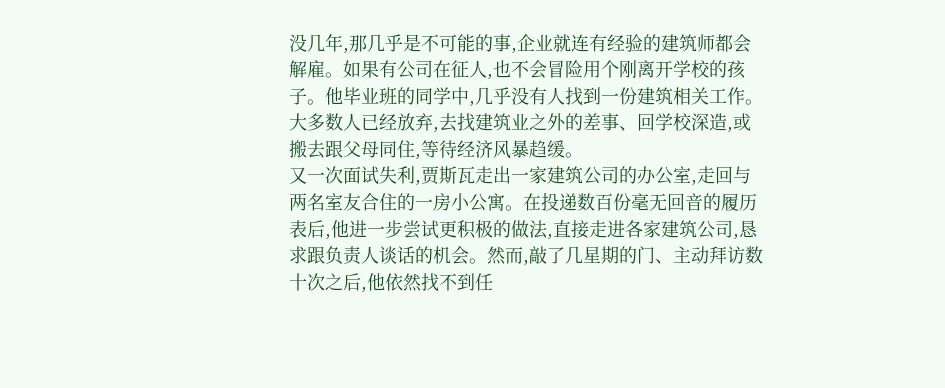没几年,那几乎是不可能的事,企业就连有经验的建筑师都会解雇。如果有公司在征人,也不会冒险用个刚离开学校的孩子。他毕业班的同学中,几乎没有人找到一份建筑相关工作。大多数人已经放弃,去找建筑业之外的差事、回学校深造,或搬去跟父母同住,等待经济风暴趋缓。
又一次面试失利,贾斯瓦走出一家建筑公司的办公室,走回与两名室友合住的一房小公寓。在投递数百份毫无回音的履历表后,他进一步尝试更积极的做法,直接走进各家建筑公司,恳求跟负责人谈话的机会。然而,敲了几星期的门、主动拜访数十次之后,他依然找不到任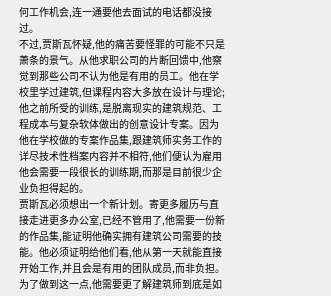何工作机会,连一通要他去面试的电话都没接过。
不过,贾斯瓦怀疑,他的痛苦要怪罪的可能不只是萧条的景气。从他求职公司的片断回馈中,他察觉到那些公司不认为他是有用的员工。他在学校里学过建筑,但课程内容大多放在设计与理论;他之前所受的训练,是脱离现实的建筑规范、工程成本与复杂软体做出的创意设计专案。因为他在学校做的专案作品集,跟建筑师实务工作的详尽技术性档案内容并不相符,他们便认为雇用他会需要一段很长的训练期,而那是目前很少企业负担得起的。
贾斯瓦必须想出一个新计划。寄更多履历与直接走进更多办公室,已经不管用了,他需要一份新的作品集,能证明他确实拥有建筑公司需要的技能。他必须证明给他们看,他从第一天就能直接开始工作,并且会是有用的团队成员,而非负担。
为了做到这一点,他需要更了解建筑师到底是如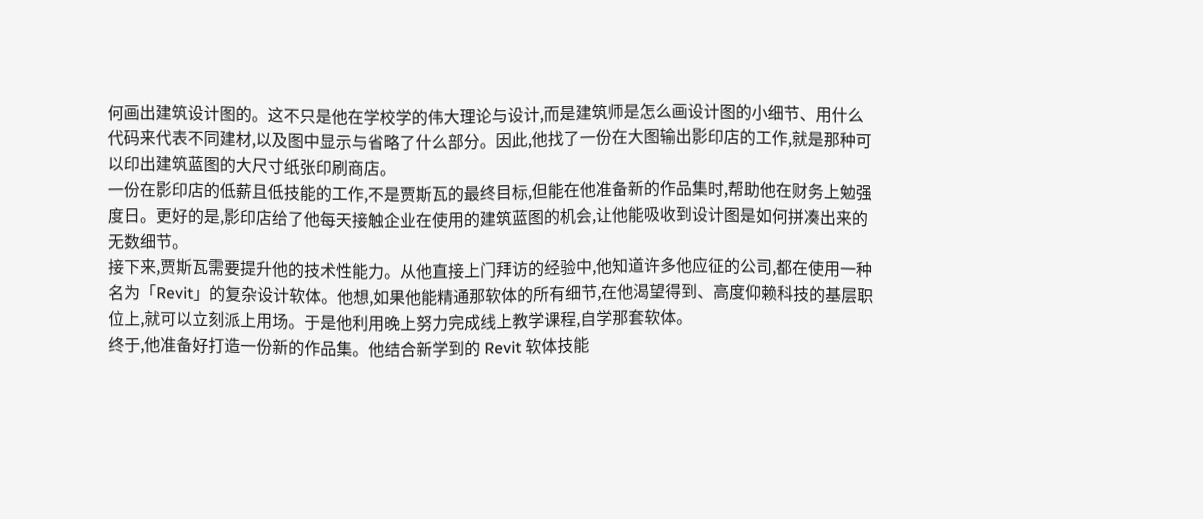何画出建筑设计图的。这不只是他在学校学的伟大理论与设计,而是建筑师是怎么画设计图的小细节、用什么代码来代表不同建材,以及图中显示与省略了什么部分。因此,他找了一份在大图输出影印店的工作,就是那种可以印出建筑蓝图的大尺寸纸张印刷商店。
一份在影印店的低薪且低技能的工作,不是贾斯瓦的最终目标,但能在他准备新的作品集时,帮助他在财务上勉强度日。更好的是,影印店给了他每天接触企业在使用的建筑蓝图的机会,让他能吸收到设计图是如何拼凑出来的无数细节。
接下来,贾斯瓦需要提升他的技术性能力。从他直接上门拜访的经验中,他知道许多他应征的公司,都在使用一种名为「Revit」的复杂设计软体。他想,如果他能精通那软体的所有细节,在他渴望得到、高度仰赖科技的基层职位上,就可以立刻派上用场。于是他利用晚上努力完成线上教学课程,自学那套软体。
终于,他准备好打造一份新的作品集。他结合新学到的 Revit 软体技能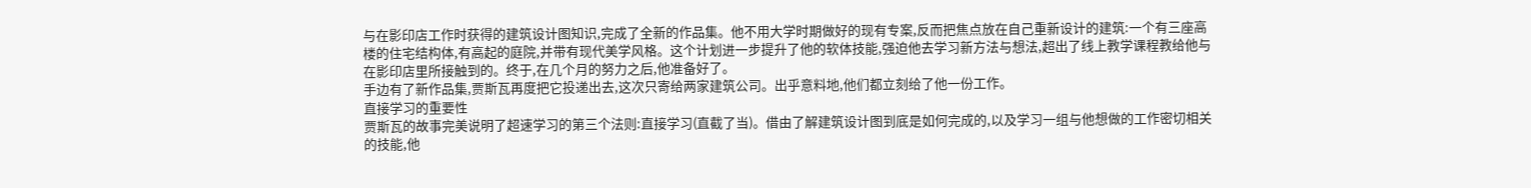与在影印店工作时获得的建筑设计图知识,完成了全新的作品集。他不用大学时期做好的现有专案,反而把焦点放在自己重新设计的建筑:一个有三座高楼的住宅结构体,有高起的庭院,并带有现代美学风格。这个计划进一步提升了他的软体技能,强迫他去学习新方法与想法,超出了线上教学课程教给他与在影印店里所接触到的。终于,在几个月的努力之后,他准备好了。
手边有了新作品集,贾斯瓦再度把它投递出去,这次只寄给两家建筑公司。出乎意料地,他们都立刻给了他一份工作。
直接学习的重要性
贾斯瓦的故事完美说明了超速学习的第三个法则:直接学习(直截了当)。借由了解建筑设计图到底是如何完成的,以及学习一组与他想做的工作密切相关的技能,他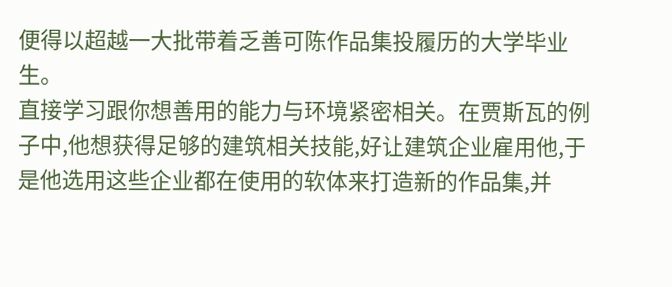便得以超越一大批带着乏善可陈作品集投履历的大学毕业生。
直接学习跟你想善用的能力与环境紧密相关。在贾斯瓦的例子中,他想获得足够的建筑相关技能,好让建筑企业雇用他,于是他选用这些企业都在使用的软体来打造新的作品集,并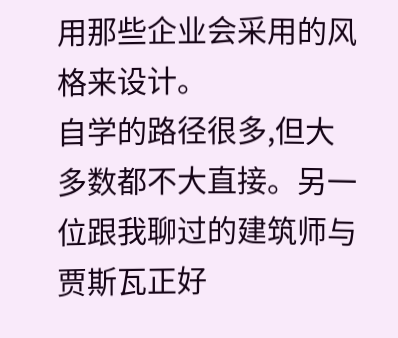用那些企业会采用的风格来设计。
自学的路径很多,但大多数都不大直接。另一位跟我聊过的建筑师与贾斯瓦正好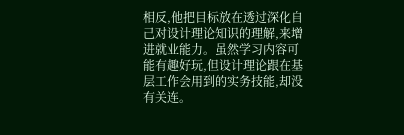相反,他把目标放在透过深化自己对设计理论知识的理解,来增进就业能力。虽然学习内容可能有趣好玩,但设计理论跟在基层工作会用到的实务技能,却没有关连。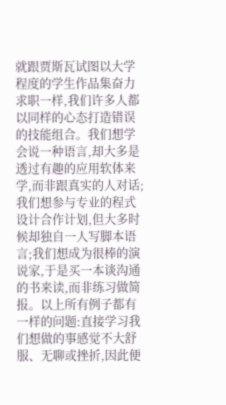就跟贾斯瓦试图以大学程度的学生作品集奋力求职一样,我们许多人都以同样的心态打造错误的技能组合。我们想学会说一种语言,却大多是透过有趣的应用软体来学,而非跟真实的人对话;我们想参与专业的程式设计合作计划,但大多时候却独自一人写脚本语言;我们想成为很棒的演说家,于是买一本谈沟通的书来读,而非练习做简报。以上所有例子都有一样的问题:直接学习我们想做的事感觉不大舒服、无聊或挫折,因此便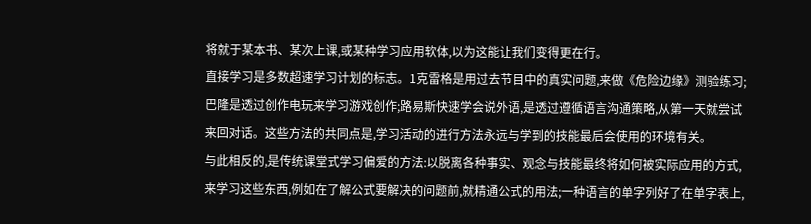将就于某本书、某次上课,或某种学习应用软体,以为这能让我们变得更在行。
直接学习是多数超速学习计划的标志。1克雷格是用过去节目中的真实问题,来做《危险边缘》测验练习;巴隆是透过创作电玩来学习游戏创作;路易斯快速学会说外语,是透过遵循语言沟通策略,从第一天就尝试来回对话。这些方法的共同点是,学习活动的进行方法永远与学到的技能最后会使用的环境有关。
与此相反的,是传统课堂式学习偏爱的方法:以脱离各种事实、观念与技能最终将如何被实际应用的方式,来学习这些东西,例如在了解公式要解决的问题前,就精通公式的用法;一种语言的单字列好了在单字表上,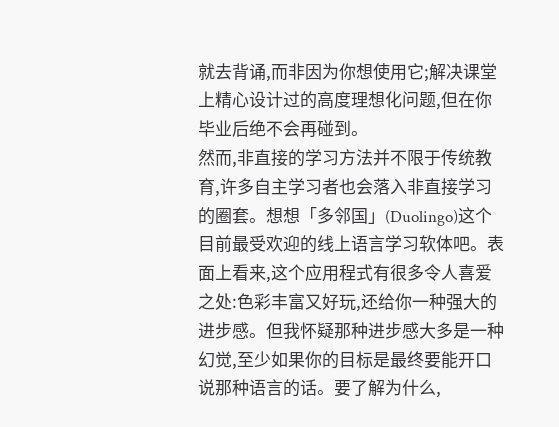就去背诵,而非因为你想使用它;解决课堂上精心设计过的高度理想化问题,但在你毕业后绝不会再碰到。
然而,非直接的学习方法并不限于传统教育,许多自主学习者也会落入非直接学习的圈套。想想「多邻国」(Duolingo)这个目前最受欢迎的线上语言学习软体吧。表面上看来,这个应用程式有很多令人喜爱之处:色彩丰富又好玩,还给你一种强大的进步感。但我怀疑那种进步感大多是一种幻觉,至少如果你的目标是最终要能开口说那种语言的话。要了解为什么,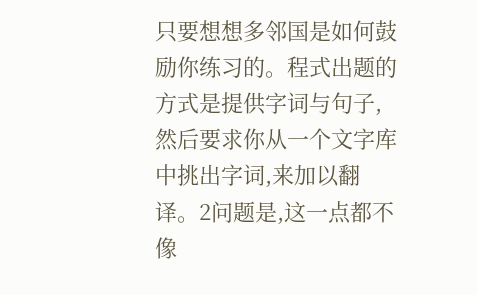只要想想多邻国是如何鼓励你练习的。程式出题的方式是提供字词与句子,然后要求你从一个文字库中挑出字词,来加以翻译。2问题是,这一点都不像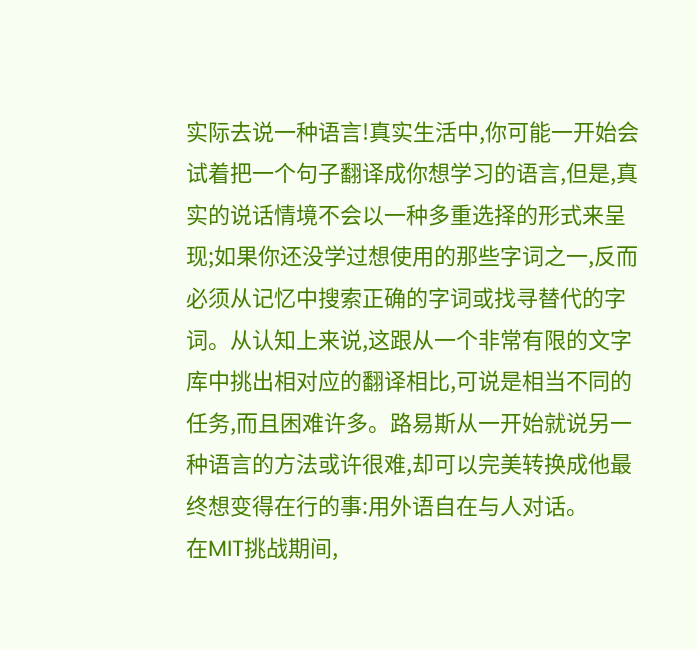实际去说一种语言!真实生活中,你可能一开始会试着把一个句子翻译成你想学习的语言,但是,真实的说话情境不会以一种多重选择的形式来呈现;如果你还没学过想使用的那些字词之一,反而必须从记忆中搜索正确的字词或找寻替代的字词。从认知上来说,这跟从一个非常有限的文字库中挑出相对应的翻译相比,可说是相当不同的任务,而且困难许多。路易斯从一开始就说另一种语言的方法或许很难,却可以完美转换成他最终想变得在行的事:用外语自在与人对话。
在MIT挑战期间,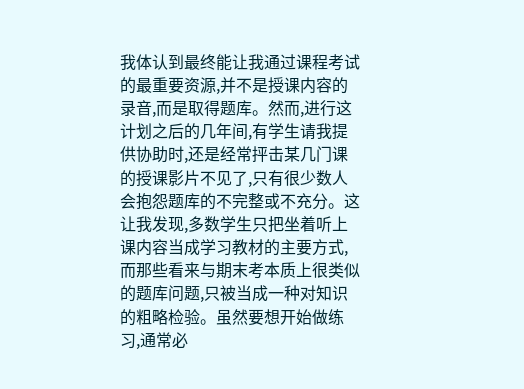我体认到最终能让我通过课程考试的最重要资源,并不是授课内容的录音,而是取得题库。然而,进行这计划之后的几年间,有学生请我提供协助时,还是经常抨击某几门课的授课影片不见了,只有很少数人会抱怨题库的不完整或不充分。这让我发现,多数学生只把坐着听上课内容当成学习教材的主要方式,而那些看来与期末考本质上很类似的题库问题,只被当成一种对知识的粗略检验。虽然要想开始做练习,通常必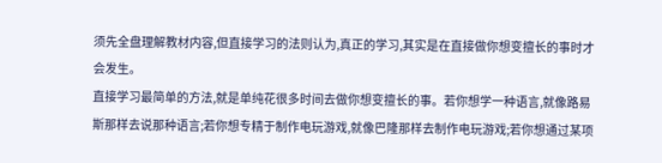须先全盘理解教材内容,但直接学习的法则认为,真正的学习,其实是在直接做你想变擅长的事时才会发生。
直接学习最简单的方法,就是单纯花很多时间去做你想变擅长的事。若你想学一种语言,就像路易斯那样去说那种语言;若你想专精于制作电玩游戏,就像巴隆那样去制作电玩游戏;若你想通过某项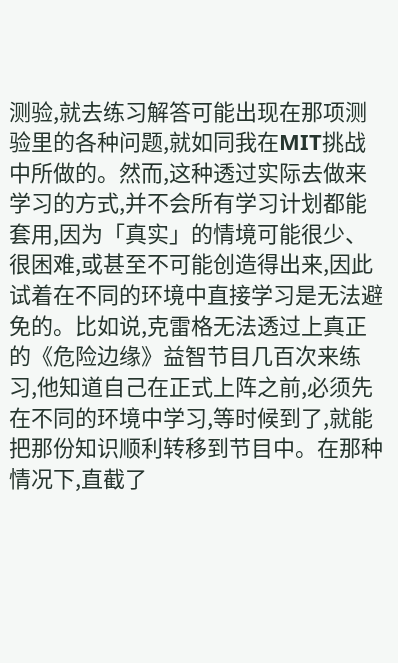测验,就去练习解答可能出现在那项测验里的各种问题,就如同我在MIT挑战中所做的。然而,这种透过实际去做来学习的方式,并不会所有学习计划都能套用,因为「真实」的情境可能很少、很困难,或甚至不可能创造得出来,因此试着在不同的环境中直接学习是无法避免的。比如说,克雷格无法透过上真正的《危险边缘》益智节目几百次来练习,他知道自己在正式上阵之前,必须先在不同的环境中学习,等时候到了,就能把那份知识顺利转移到节目中。在那种情况下,直截了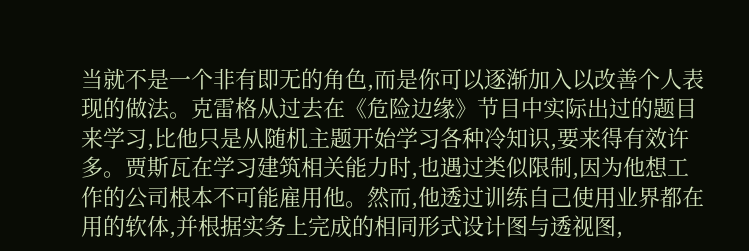当就不是一个非有即无的角色,而是你可以逐渐加入以改善个人表现的做法。克雷格从过去在《危险边缘》节目中实际出过的题目来学习,比他只是从随机主题开始学习各种冷知识,要来得有效许多。贾斯瓦在学习建筑相关能力时,也遇过类似限制,因为他想工作的公司根本不可能雇用他。然而,他透过训练自己使用业界都在用的软体,并根据实务上完成的相同形式设计图与透视图,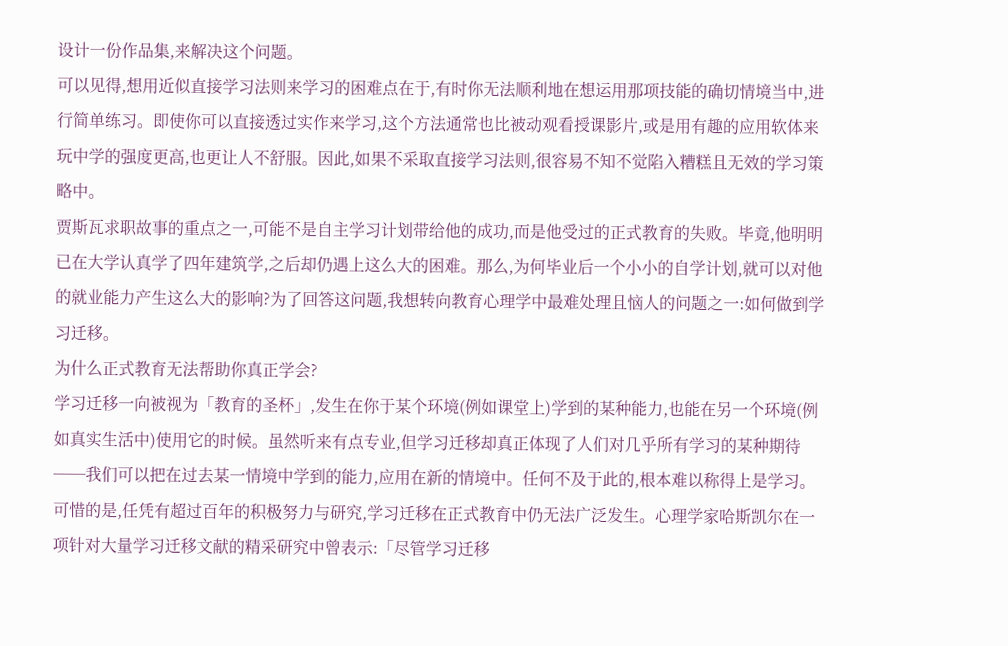设计一份作品集,来解决这个问题。
可以见得,想用近似直接学习法则来学习的困难点在于,有时你无法顺利地在想运用那项技能的确切情境当中,进行简单练习。即使你可以直接透过实作来学习,这个方法通常也比被动观看授课影片,或是用有趣的应用软体来玩中学的强度更高,也更让人不舒服。因此,如果不采取直接学习法则,很容易不知不觉陷入糟糕且无效的学习策略中。
贾斯瓦求职故事的重点之一,可能不是自主学习计划带给他的成功,而是他受过的正式教育的失败。毕竟,他明明已在大学认真学了四年建筑学,之后却仍遇上这么大的困难。那么,为何毕业后一个小小的自学计划,就可以对他的就业能力产生这么大的影响?为了回答这问题,我想转向教育心理学中最难处理且恼人的问题之一:如何做到学习迁移。
为什么正式教育无法帮助你真正学会?
学习迁移一向被视为「教育的圣杯」,发生在你于某个环境(例如课堂上)学到的某种能力,也能在另一个环境(例如真实生活中)使用它的时候。虽然听来有点专业,但学习迁移却真正体现了人们对几乎所有学习的某种期待──我们可以把在过去某一情境中学到的能力,应用在新的情境中。任何不及于此的,根本难以称得上是学习。
可惜的是,任凭有超过百年的积极努力与研究,学习迁移在正式教育中仍无法广泛发生。心理学家哈斯凯尔在一项针对大量学习迁移文献的精采研究中曾表示:「尽管学习迁移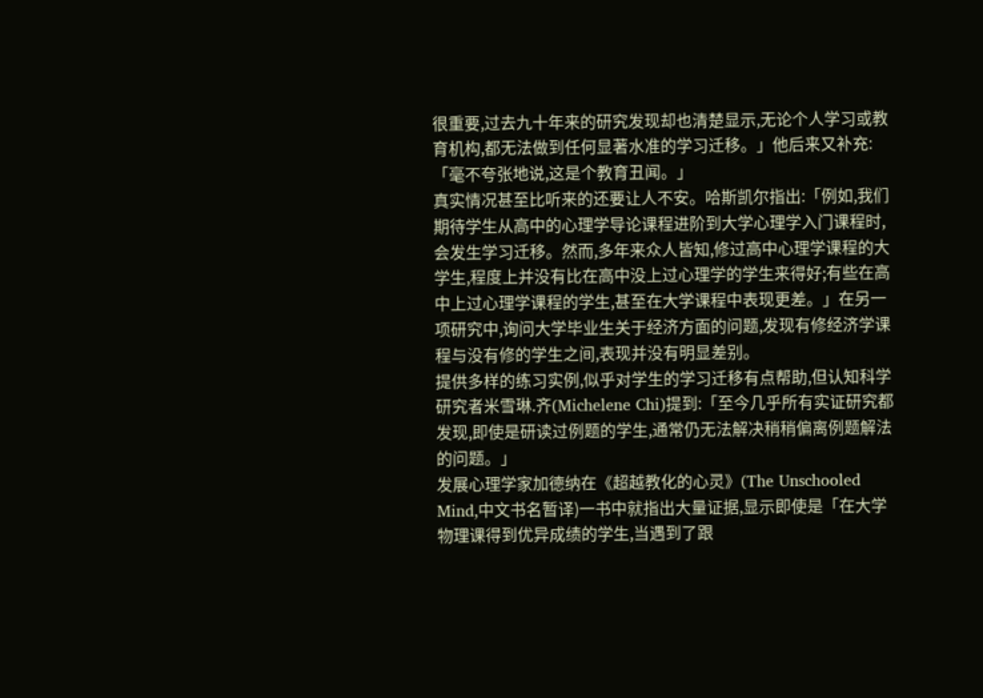很重要,过去九十年来的研究发现却也清楚显示,无论个人学习或教育机构,都无法做到任何显著水准的学习迁移。」他后来又补充:「毫不夸张地说,这是个教育丑闻。」
真实情况甚至比听来的还要让人不安。哈斯凯尔指出:「例如,我们期待学生从高中的心理学导论课程进阶到大学心理学入门课程时,会发生学习迁移。然而,多年来众人皆知,修过高中心理学课程的大学生,程度上并没有比在高中没上过心理学的学生来得好;有些在高中上过心理学课程的学生,甚至在大学课程中表现更差。」在另一项研究中,询问大学毕业生关于经济方面的问题,发现有修经济学课程与没有修的学生之间,表现并没有明显差别。
提供多样的练习实例,似乎对学生的学习迁移有点帮助,但认知科学研究者米雪琳.齐(Michelene Chi)提到:「至今几乎所有实证研究都发现,即使是研读过例题的学生,通常仍无法解决稍稍偏离例题解法的问题。」
发展心理学家加德纳在《超越教化的心灵》(The Unschooled Mind,中文书名暂译)一书中就指出大量证据,显示即使是「在大学物理课得到优异成绩的学生,当遇到了跟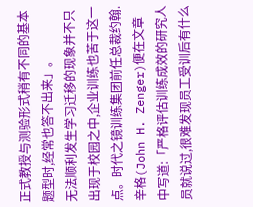正式教授与测验形式稍有不同的基本题型时,经常也答不出来」。
无法顺利发生学习迁移的现象并不只出现于校园之中,企业训练也苦于这一点。时代之镜训练集团前任总裁约翰.辛格(John H. Zenger)便在文章中写道:「严格评估训练成效的研究人员就说过,很难发现员工受训后有什么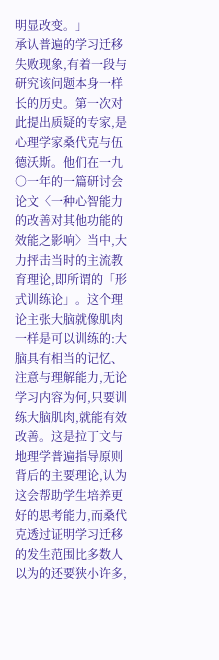明显改变。」
承认普遍的学习迁移失败现象,有着一段与研究该问题本身一样长的历史。第一次对此提出质疑的专家,是心理学家桑代克与伍德沃斯。他们在一九○一年的一篇研讨会论文〈一种心智能力的改善对其他功能的效能之影响〉当中,大力抨击当时的主流教育理论,即所谓的「形式训练论」。这个理论主张大脑就像肌肉一样是可以训练的:大脑具有相当的记忆、注意与理解能力,无论学习内容为何,只要训练大脑肌肉,就能有效改善。这是拉丁文与地理学普遍指导原则背后的主要理论,认为这会帮助学生培养更好的思考能力,而桑代克透过证明学习迁移的发生范围比多数人以为的还要狭小许多,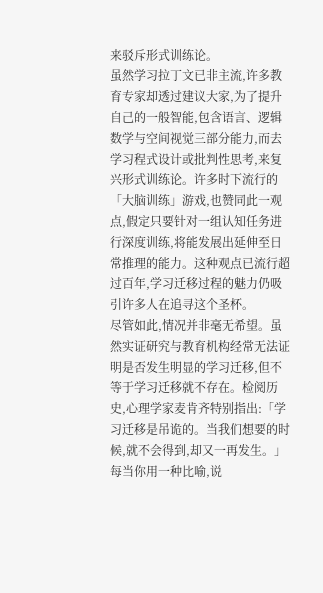来驳斥形式训练论。
虽然学习拉丁文已非主流,许多教育专家却透过建议大家,为了提升自己的一般智能,包含语言、逻辑数学与空间视觉三部分能力,而去学习程式设计或批判性思考,来复兴形式训练论。许多时下流行的「大脑训练」游戏,也赞同此一观点,假定只要针对一组认知任务进行深度训练,将能发展出延伸至日常推理的能力。这种观点已流行超过百年,学习迁移过程的魅力仍吸引许多人在追寻这个圣杯。
尽管如此,情况并非毫无希望。虽然实证研究与教育机构经常无法证明是否发生明显的学习迁移,但不等于学习迁移就不存在。检阅历史,心理学家麦肯齐特别指出:「学习迁移是吊诡的。当我们想要的时候,就不会得到,却又一再发生。」每当你用一种比喻,说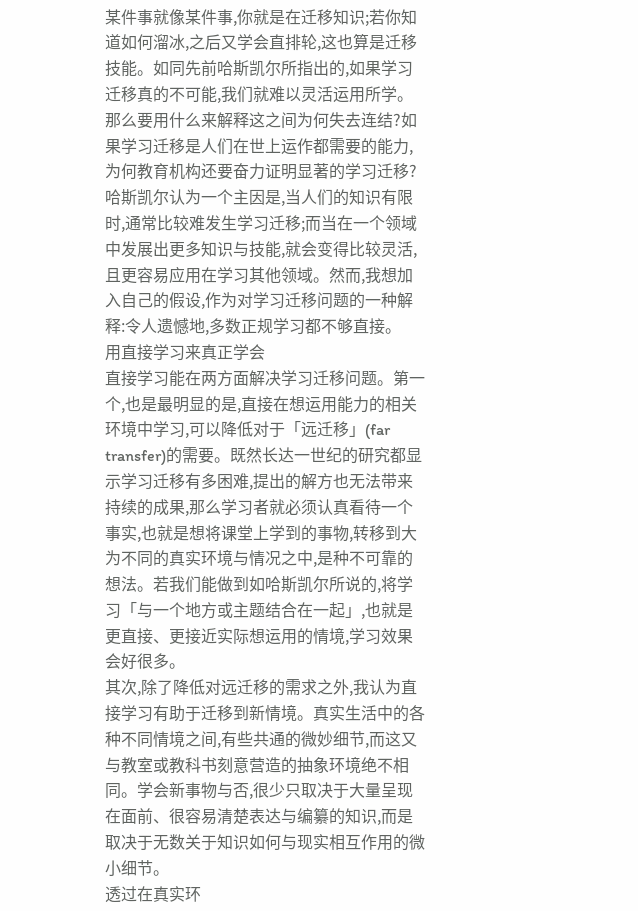某件事就像某件事,你就是在迁移知识;若你知道如何溜冰,之后又学会直排轮,这也算是迁移技能。如同先前哈斯凯尔所指出的,如果学习迁移真的不可能,我们就难以灵活运用所学。
那么要用什么来解释这之间为何失去连结?如果学习迁移是人们在世上运作都需要的能力,为何教育机构还要奋力证明显著的学习迁移?哈斯凯尔认为一个主因是,当人们的知识有限时,通常比较难发生学习迁移;而当在一个领域中发展出更多知识与技能,就会变得比较灵活,且更容易应用在学习其他领域。然而,我想加入自己的假设,作为对学习迁移问题的一种解释:令人遗憾地,多数正规学习都不够直接。
用直接学习来真正学会
直接学习能在两方面解决学习迁移问题。第一个,也是最明显的是,直接在想运用能力的相关环境中学习,可以降低对于「远迁移」(far transfer)的需要。既然长达一世纪的研究都显示学习迁移有多困难,提出的解方也无法带来持续的成果,那么学习者就必须认真看待一个事实,也就是想将课堂上学到的事物,转移到大为不同的真实环境与情况之中,是种不可靠的想法。若我们能做到如哈斯凯尔所说的,将学习「与一个地方或主题结合在一起」,也就是更直接、更接近实际想运用的情境,学习效果会好很多。
其次,除了降低对远迁移的需求之外,我认为直接学习有助于迁移到新情境。真实生活中的各种不同情境之间,有些共通的微妙细节,而这又与教室或教科书刻意营造的抽象环境绝不相同。学会新事物与否,很少只取决于大量呈现在面前、很容易清楚表达与编纂的知识,而是取决于无数关于知识如何与现实相互作用的微小细节。
透过在真实环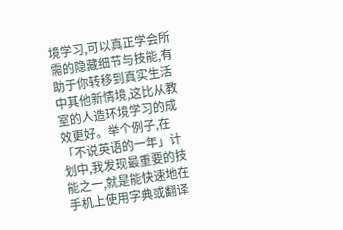境学习,可以真正学会所需的隐藏细节与技能,有助于你转移到真实生活中其他新情境,这比从教室的人造环境学习的成效更好。举个例子,在「不说英语的一年」计划中,我发现最重要的技能之一,就是能快速地在手机上使用字典或翻译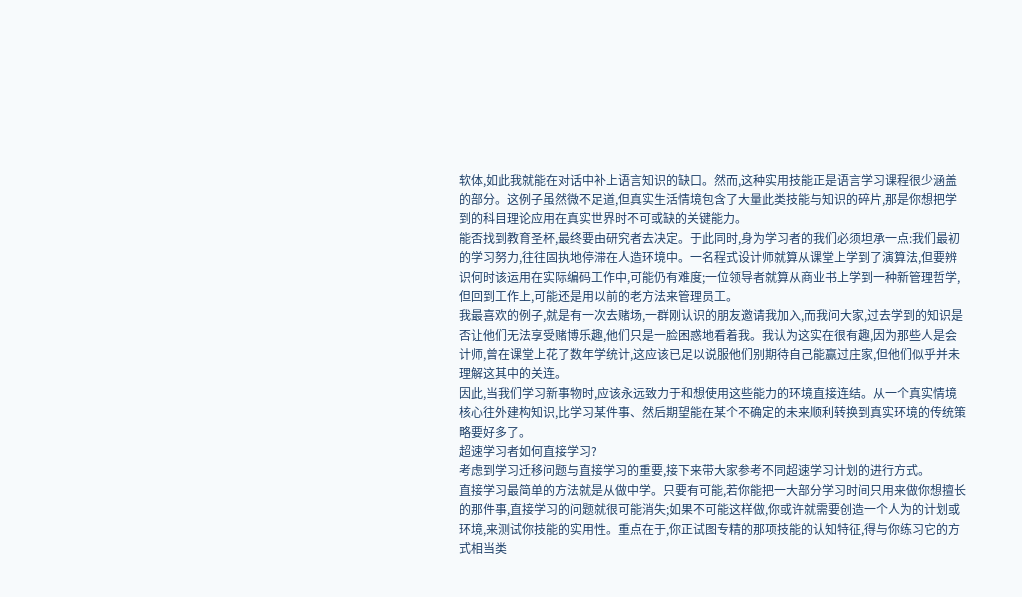软体,如此我就能在对话中补上语言知识的缺口。然而,这种实用技能正是语言学习课程很少涵盖的部分。这例子虽然微不足道,但真实生活情境包含了大量此类技能与知识的碎片,那是你想把学到的科目理论应用在真实世界时不可或缺的关键能力。
能否找到教育圣杯,最终要由研究者去决定。于此同时,身为学习者的我们必须坦承一点:我们最初的学习努力,往往固执地停滞在人造环境中。一名程式设计师就算从课堂上学到了演算法,但要辨识何时该运用在实际编码工作中,可能仍有难度;一位领导者就算从商业书上学到一种新管理哲学,但回到工作上,可能还是用以前的老方法来管理员工。
我最喜欢的例子,就是有一次去赌场,一群刚认识的朋友邀请我加入,而我问大家,过去学到的知识是否让他们无法享受赌博乐趣,他们只是一脸困惑地看着我。我认为这实在很有趣,因为那些人是会计师,曾在课堂上花了数年学统计,这应该已足以说服他们别期待自己能赢过庄家,但他们似乎并未理解这其中的关连。
因此,当我们学习新事物时,应该永远致力于和想使用这些能力的环境直接连结。从一个真实情境核心往外建构知识,比学习某件事、然后期望能在某个不确定的未来顺利转换到真实环境的传统策略要好多了。
超速学习者如何直接学习?
考虑到学习迁移问题与直接学习的重要,接下来带大家参考不同超速学习计划的进行方式。
直接学习最简单的方法就是从做中学。只要有可能,若你能把一大部分学习时间只用来做你想擅长的那件事,直接学习的问题就很可能消失;如果不可能这样做,你或许就需要创造一个人为的计划或环境,来测试你技能的实用性。重点在于,你正试图专精的那项技能的认知特征,得与你练习它的方式相当类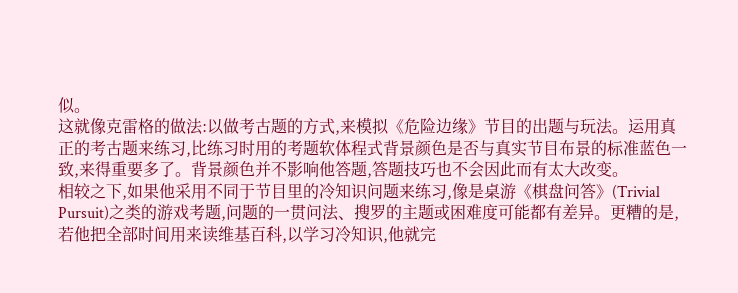似。
这就像克雷格的做法:以做考古题的方式,来模拟《危险边缘》节目的出题与玩法。运用真正的考古题来练习,比练习时用的考题软体程式背景颜色是否与真实节目布景的标准蓝色一致,来得重要多了。背景颜色并不影响他答题,答题技巧也不会因此而有太大改变。
相较之下,如果他采用不同于节目里的冷知识问题来练习,像是桌游《棋盘问答》(Trivial Pursuit)之类的游戏考题,问题的一贯问法、搜罗的主题或困难度可能都有差异。更糟的是,若他把全部时间用来读维基百科,以学习冷知识,他就完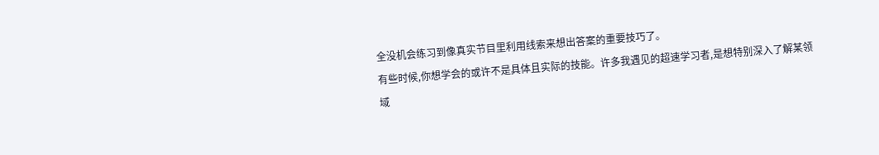全没机会练习到像真实节目里利用线索来想出答案的重要技巧了。
有些时候,你想学会的或许不是具体且实际的技能。许多我遇见的超速学习者,是想特别深入了解某领域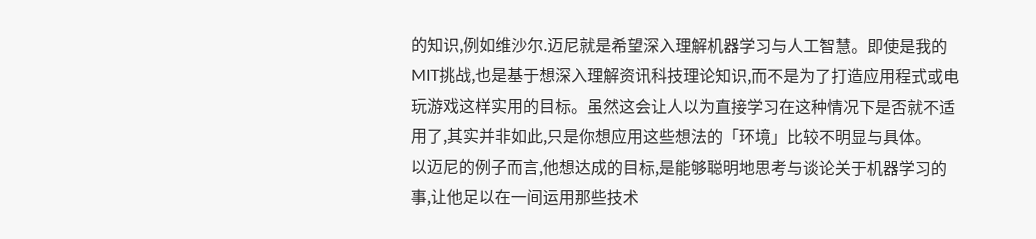的知识,例如维沙尔.迈尼就是希望深入理解机器学习与人工智慧。即使是我的MIT挑战,也是基于想深入理解资讯科技理论知识,而不是为了打造应用程式或电玩游戏这样实用的目标。虽然这会让人以为直接学习在这种情况下是否就不适用了,其实并非如此,只是你想应用这些想法的「环境」比较不明显与具体。
以迈尼的例子而言,他想达成的目标,是能够聪明地思考与谈论关于机器学习的事,让他足以在一间运用那些技术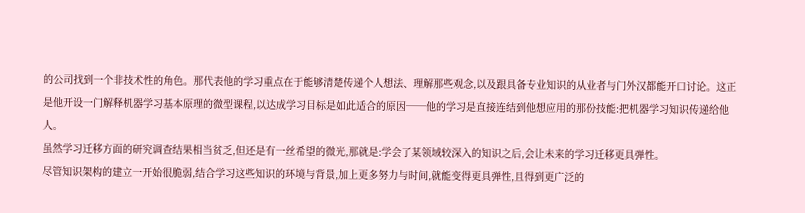的公司找到一个非技术性的角色。那代表他的学习重点在于能够清楚传递个人想法、理解那些观念,以及跟具备专业知识的从业者与门外汉都能开口讨论。这正是他开设一门解释机器学习基本原理的微型课程,以达成学习目标是如此适合的原因──他的学习是直接连结到他想应用的那份技能:把机器学习知识传递给他人。
虽然学习迁移方面的研究调查结果相当贫乏,但还是有一丝希望的微光,那就是:学会了某领域较深入的知识之后,会让未来的学习迁移更具弹性。
尽管知识架构的建立一开始很脆弱,结合学习这些知识的环境与背景,加上更多努力与时间,就能变得更具弹性,且得到更广泛的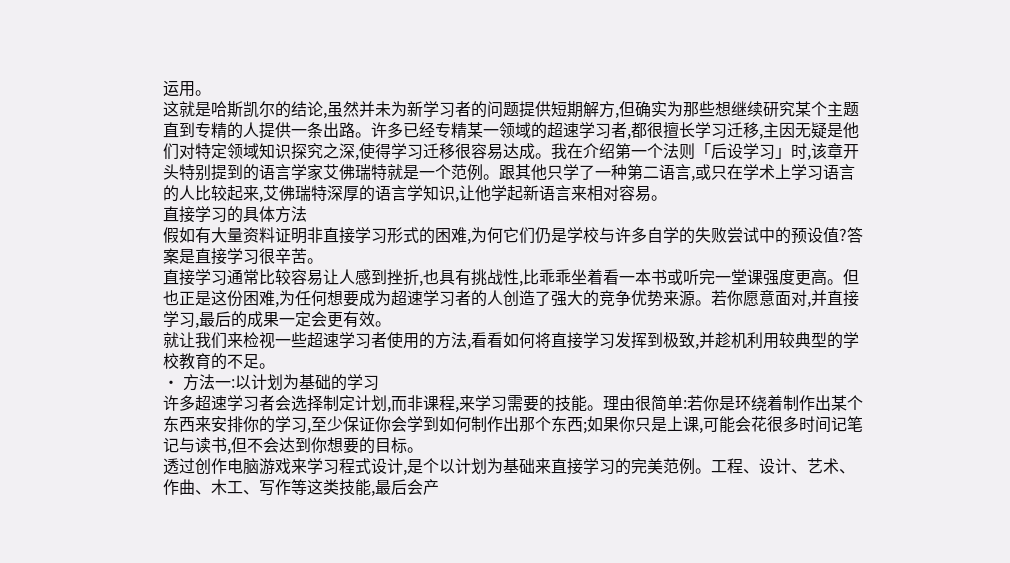运用。
这就是哈斯凯尔的结论,虽然并未为新学习者的问题提供短期解方,但确实为那些想继续研究某个主题直到专精的人提供一条出路。许多已经专精某一领域的超速学习者,都很擅长学习迁移,主因无疑是他们对特定领域知识探究之深,使得学习迁移很容易达成。我在介绍第一个法则「后设学习」时,该章开头特别提到的语言学家艾佛瑞特就是一个范例。跟其他只学了一种第二语言,或只在学术上学习语言的人比较起来,艾佛瑞特深厚的语言学知识,让他学起新语言来相对容易。
直接学习的具体方法
假如有大量资料证明非直接学习形式的困难,为何它们仍是学校与许多自学的失败尝试中的预设值?答案是直接学习很辛苦。
直接学习通常比较容易让人感到挫折,也具有挑战性,比乖乖坐着看一本书或听完一堂课强度更高。但也正是这份困难,为任何想要成为超速学习者的人创造了强大的竞争优势来源。若你愿意面对,并直接学习,最后的成果一定会更有效。
就让我们来检视一些超速学习者使用的方法,看看如何将直接学习发挥到极致,并趁机利用较典型的学校教育的不足。
• 方法一:以计划为基础的学习
许多超速学习者会选择制定计划,而非课程,来学习需要的技能。理由很简单:若你是环绕着制作出某个东西来安排你的学习,至少保证你会学到如何制作出那个东西;如果你只是上课,可能会花很多时间记笔记与读书,但不会达到你想要的目标。
透过创作电脑游戏来学习程式设计,是个以计划为基础来直接学习的完美范例。工程、设计、艺术、作曲、木工、写作等这类技能,最后会产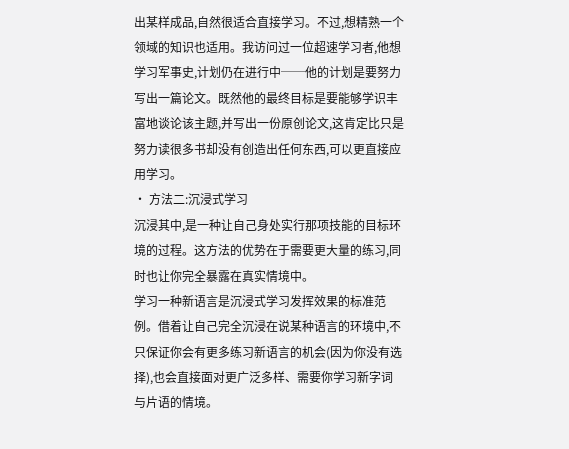出某样成品,自然很适合直接学习。不过,想精熟一个领域的知识也适用。我访问过一位超速学习者,他想学习军事史,计划仍在进行中──他的计划是要努力写出一篇论文。既然他的最终目标是要能够学识丰富地谈论该主题,并写出一份原创论文,这肯定比只是努力读很多书却没有创造出任何东西,可以更直接应用学习。
• 方法二:沉浸式学习
沉浸其中,是一种让自己身处实行那项技能的目标环境的过程。这方法的优势在于需要更大量的练习,同时也让你完全暴露在真实情境中。
学习一种新语言是沉浸式学习发挥效果的标准范例。借着让自己完全沉浸在说某种语言的环境中,不只保证你会有更多练习新语言的机会(因为你没有选择),也会直接面对更广泛多样、需要你学习新字词与片语的情境。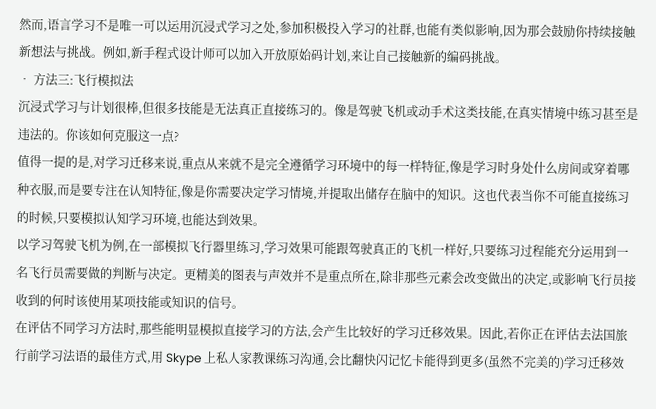然而,语言学习不是唯一可以运用沉浸式学习之处,参加积极投入学习的社群,也能有类似影响,因为那会鼓励你持续接触新想法与挑战。例如,新手程式设计师可以加入开放原始码计划,来让自己接触新的编码挑战。
• 方法三:飞行模拟法
沉浸式学习与计划很棒,但很多技能是无法真正直接练习的。像是驾驶飞机或动手术这类技能,在真实情境中练习甚至是违法的。你该如何克服这一点?
值得一提的是,对学习迁移来说,重点从来就不是完全遵循学习环境中的每一样特征,像是学习时身处什么房间或穿着哪种衣服,而是要专注在认知特征,像是你需要决定学习情境,并提取出储存在脑中的知识。这也代表当你不可能直接练习的时候,只要模拟认知学习环境,也能达到效果。
以学习驾驶飞机为例,在一部模拟飞行器里练习,学习效果可能跟驾驶真正的飞机一样好,只要练习过程能充分运用到一名飞行员需要做的判断与决定。更精美的图表与声效并不是重点所在,除非那些元素会改变做出的决定,或影响飞行员接收到的何时该使用某项技能或知识的信号。
在评估不同学习方法时,那些能明显模拟直接学习的方法,会产生比较好的学习迁移效果。因此,若你正在评估去法国旅行前学习法语的最佳方式,用 Skype 上私人家教课练习沟通,会比翻快闪记忆卡能得到更多(虽然不完美的)学习迁移效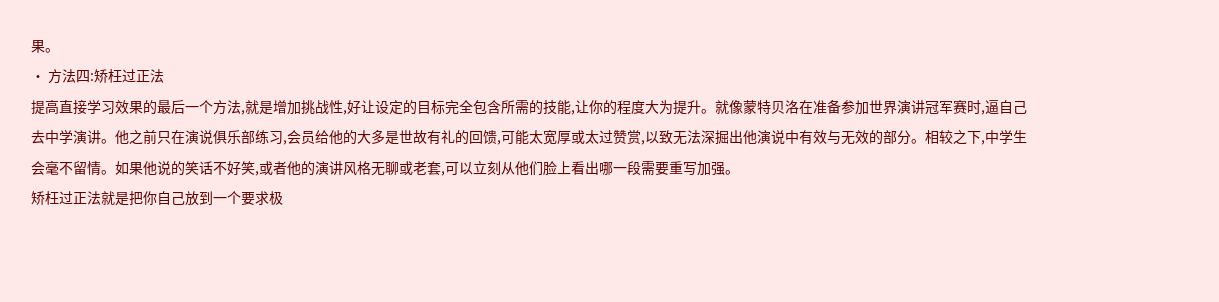果。
• 方法四:矫枉过正法
提高直接学习效果的最后一个方法,就是增加挑战性,好让设定的目标完全包含所需的技能,让你的程度大为提升。就像蒙特贝洛在准备参加世界演讲冠军赛时,逼自己去中学演讲。他之前只在演说俱乐部练习,会员给他的大多是世故有礼的回馈,可能太宽厚或太过赞赏,以致无法深掘出他演说中有效与无效的部分。相较之下,中学生会毫不留情。如果他说的笑话不好笑,或者他的演讲风格无聊或老套,可以立刻从他们脸上看出哪一段需要重写加强。
矫枉过正法就是把你自己放到一个要求极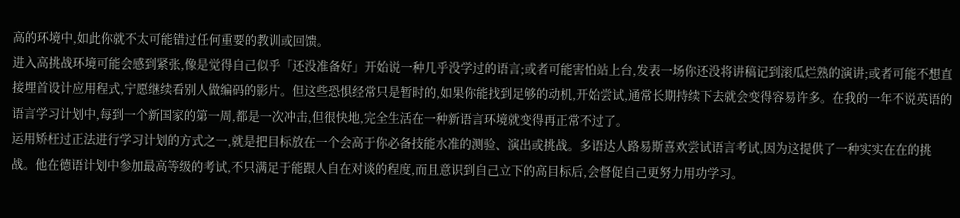高的环境中,如此你就不太可能错过任何重要的教训或回馈。
进入高挑战环境可能会感到紧张,像是觉得自己似乎「还没准备好」开始说一种几乎没学过的语言;或者可能害怕站上台,发表一场你还没将讲稿记到滚瓜烂熟的演讲;或者可能不想直接埋首设计应用程式,宁愿继续看别人做编码的影片。但这些恐惧经常只是暂时的,如果你能找到足够的动机,开始尝试,通常长期持续下去就会变得容易许多。在我的一年不说英语的语言学习计划中,每到一个新国家的第一周,都是一次冲击,但很快地,完全生活在一种新语言环境就变得再正常不过了。
运用矫枉过正法进行学习计划的方式之一,就是把目标放在一个会高于你必备技能水准的测验、演出或挑战。多语达人路易斯喜欢尝试语言考试,因为这提供了一种实实在在的挑战。他在德语计划中参加最高等级的考试,不只满足于能跟人自在对谈的程度,而且意识到自己立下的高目标后,会督促自己更努力用功学习。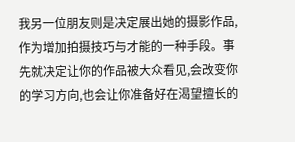我另一位朋友则是决定展出她的摄影作品,作为增加拍摄技巧与才能的一种手段。事先就决定让你的作品被大众看见,会改变你的学习方向,也会让你准备好在渴望擅长的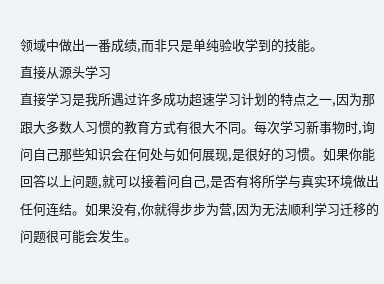领域中做出一番成绩,而非只是单纯验收学到的技能。
直接从源头学习
直接学习是我所遇过许多成功超速学习计划的特点之一,因为那跟大多数人习惯的教育方式有很大不同。每次学习新事物时,询问自己那些知识会在何处与如何展现,是很好的习惯。如果你能回答以上问题,就可以接着问自己,是否有将所学与真实环境做出任何连结。如果没有,你就得步步为营,因为无法顺利学习迁移的问题很可能会发生。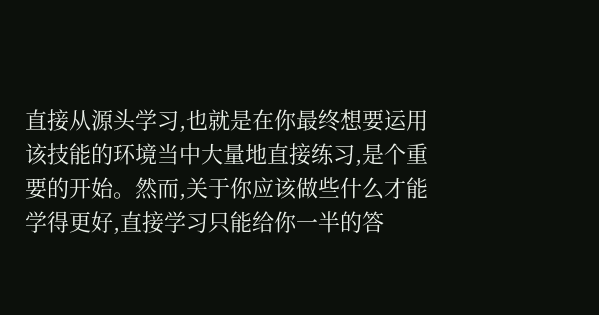直接从源头学习,也就是在你最终想要运用该技能的环境当中大量地直接练习,是个重要的开始。然而,关于你应该做些什么才能学得更好,直接学习只能给你一半的答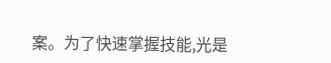案。为了快速掌握技能,光是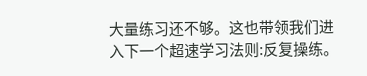大量练习还不够。这也带领我们进入下一个超速学习法则:反复操练。